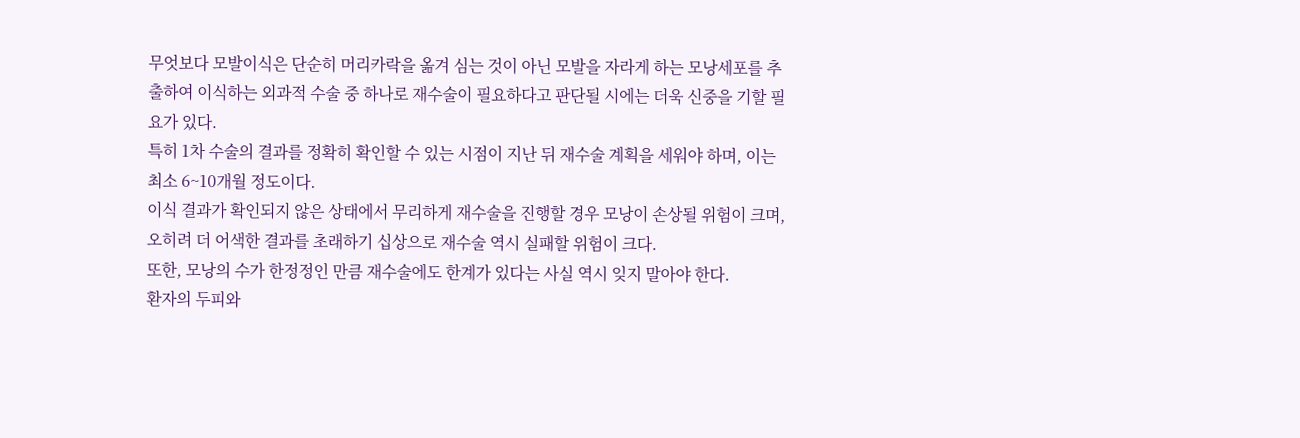무엇보다 모발이식은 단순히 머리카락을 옮겨 심는 것이 아닌 모발을 자라게 하는 모낭세포를 추출하여 이식하는 외과적 수술 중 하나로 재수술이 필요하다고 판단될 시에는 더욱 신중을 기할 필요가 있다.
특히 1차 수술의 결과를 정확히 확인할 수 있는 시점이 지난 뒤 재수술 계획을 세워야 하며, 이는 최소 6~10개월 정도이다.
이식 결과가 확인되지 않은 상태에서 무리하게 재수술을 진행할 경우 모낭이 손상될 위험이 크며, 오히려 더 어색한 결과를 초래하기 십상으로 재수술 역시 실패할 위험이 크다.
또한, 모낭의 수가 한정정인 만큼 재수술에도 한계가 있다는 사실 역시 잊지 말아야 한다.
환자의 두피와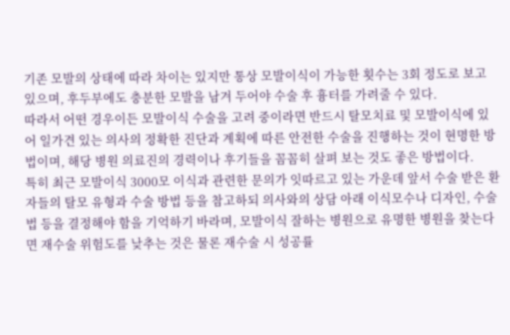기존 모발의 상태에 따라 차이는 있지만 통상 모발이식이 가능한 횟수는 3회 정도로 보고 있으며, 후두부에도 충분한 모발을 남겨 두어야 수술 후 흉터를 가려줄 수 있다.
따라서 어떤 경우이든 모발이식 수술을 고려 중이라면 반드시 탈모치료 및 모발이식에 있어 일가견 있는 의사의 정확한 진단과 계획에 따른 안전한 수술을 진행하는 것이 현명한 방법이며, 해당 병원 의료진의 경력이나 후기들을 꼼꼼히 살펴 보는 것도 좋은 방법이다.
특히 최근 모발이식 3000모 이식과 관련한 문의가 잇따르고 있는 가운데 앞서 수술 받은 환자들의 탈모 유형과 수술 방법 등을 참고하되 의사와의 상담 아래 이식모수나 디자인, 수술법 등을 결정해야 함을 기억하기 바라며, 모발이식 잘하는 병원으로 유명한 병원을 찾는다면 재수술 위험도를 낮추는 것은 물론 재수술 시 성공률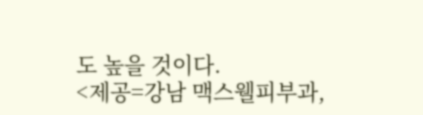도 높을 것이다.
<제공=강남 맥스웰피부과,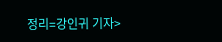정리=강인귀 기자>